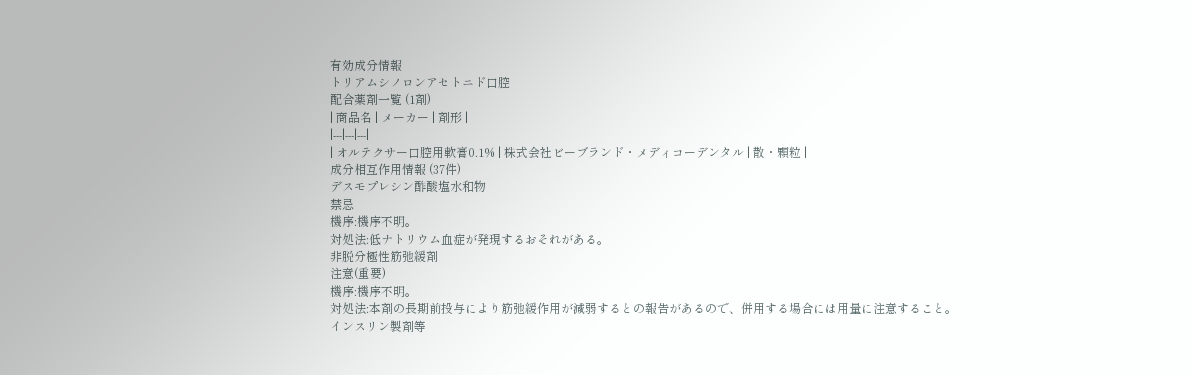有効成分情報
トリアムシノロンアセトニド口腔
配合薬剤一覧 (1剤)
| 商品名 | メーカー | 剤形 |
|---|---|---|
| オルテクサー口腔用軟膏0.1% | 株式会社ビーブランド・メディコーデンタル | 散・顆粒 |
成分相互作用情報 (37件)
デスモプレシン酢酸塩水和物
禁忌
機序:機序不明。
対処法:低ナトリウム血症が発現するおそれがある。
非脱分極性筋弛緩剤
注意(重要)
機序:機序不明。
対処法:本剤の長期前投与により筋弛緩作用が減弱するとの報告があるので、併用する場合には用量に注意すること。
インスリン製剤等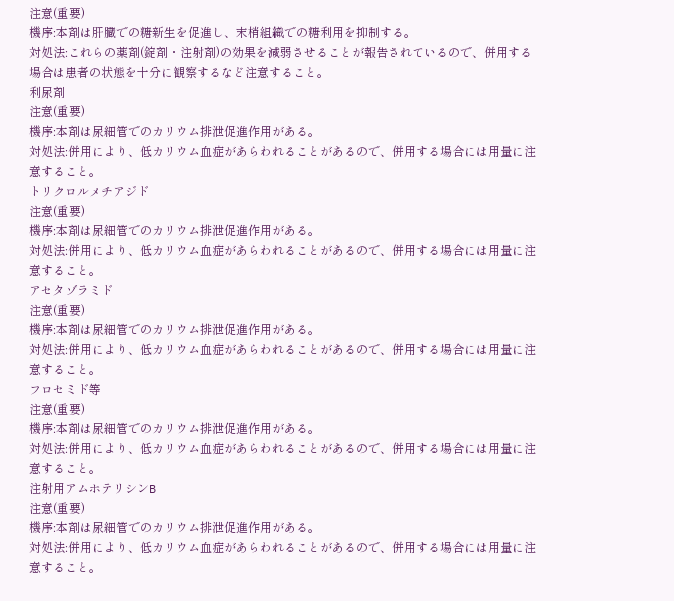注意(重要)
機序:本剤は肝臓での糖新生を促進し、末梢組織での糖利用を抑制する。
対処法:これらの薬剤(錠剤・注射剤)の効果を減弱させることが報告されているので、併用する場合は患者の状態を十分に観察するなど注意すること。
利尿剤
注意(重要)
機序:本剤は尿細管でのカリウム排泄促進作用がある。
対処法:併用により、低カリウム血症があらわれることがあるので、併用する場合には用量に注意すること。
トリクロルメチアジド
注意(重要)
機序:本剤は尿細管でのカリウム排泄促進作用がある。
対処法:併用により、低カリウム血症があらわれることがあるので、併用する場合には用量に注意すること。
アセタゾラミド
注意(重要)
機序:本剤は尿細管でのカリウム排泄促進作用がある。
対処法:併用により、低カリウム血症があらわれることがあるので、併用する場合には用量に注意すること。
フロセミド等
注意(重要)
機序:本剤は尿細管でのカリウム排泄促進作用がある。
対処法:併用により、低カリウム血症があらわれることがあるので、併用する場合には用量に注意すること。
注射用アムホテリシンB
注意(重要)
機序:本剤は尿細管でのカリウム排泄促進作用がある。
対処法:併用により、低カリウム血症があらわれることがあるので、併用する場合には用量に注意すること。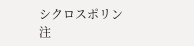シクロスポリン
注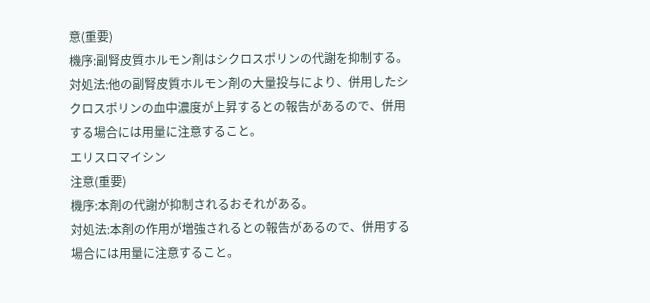意(重要)
機序:副腎皮質ホルモン剤はシクロスポリンの代謝を抑制する。
対処法:他の副腎皮質ホルモン剤の大量投与により、併用したシクロスポリンの血中濃度が上昇するとの報告があるので、併用する場合には用量に注意すること。
エリスロマイシン
注意(重要)
機序:本剤の代謝が抑制されるおそれがある。
対処法:本剤の作用が増強されるとの報告があるので、併用する場合には用量に注意すること。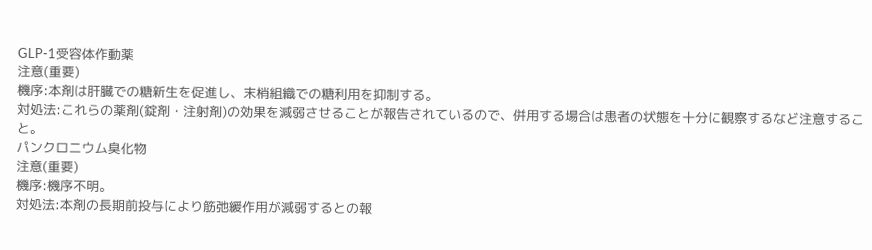GLP-1受容体作動薬
注意(重要)
機序:本剤は肝臓での糖新生を促進し、末梢組織での糖利用を抑制する。
対処法:これらの薬剤(錠剤・注射剤)の効果を減弱させることが報告されているので、併用する場合は患者の状態を十分に観察するなど注意すること。
パンクロニウム臭化物
注意(重要)
機序:機序不明。
対処法:本剤の長期前投与により筋弛緩作用が減弱するとの報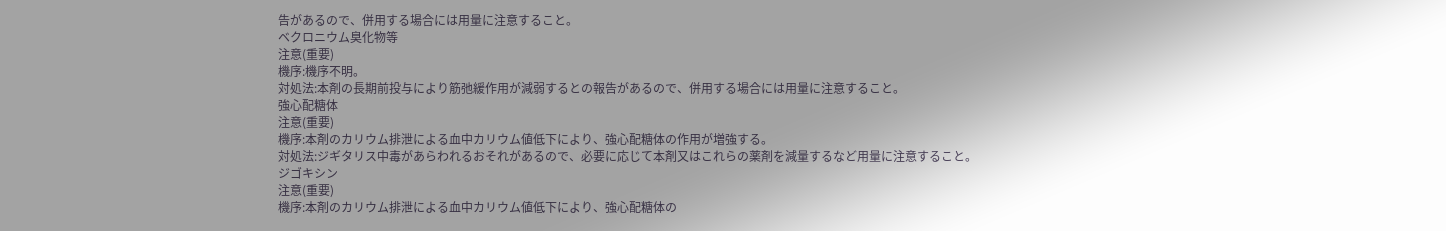告があるので、併用する場合には用量に注意すること。
ベクロニウム臭化物等
注意(重要)
機序:機序不明。
対処法:本剤の長期前投与により筋弛緩作用が減弱するとの報告があるので、併用する場合には用量に注意すること。
強心配糖体
注意(重要)
機序:本剤のカリウム排泄による血中カリウム値低下により、強心配糖体の作用が増強する。
対処法:ジギタリス中毒があらわれるおそれがあるので、必要に応じて本剤又はこれらの薬剤を減量するなど用量に注意すること。
ジゴキシン
注意(重要)
機序:本剤のカリウム排泄による血中カリウム値低下により、強心配糖体の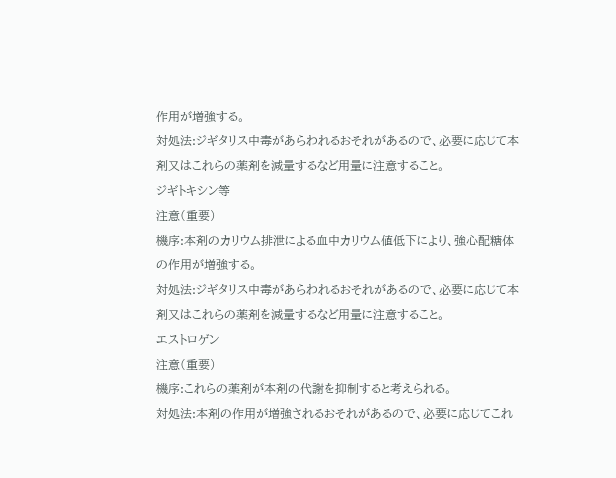作用が増強する。
対処法:ジギタリス中毒があらわれるおそれがあるので、必要に応じて本剤又はこれらの薬剤を減量するなど用量に注意すること。
ジギトキシン等
注意(重要)
機序:本剤のカリウム排泄による血中カリウム値低下により、強心配糖体の作用が増強する。
対処法:ジギタリス中毒があらわれるおそれがあるので、必要に応じて本剤又はこれらの薬剤を減量するなど用量に注意すること。
エストロゲン
注意(重要)
機序:これらの薬剤が本剤の代謝を抑制すると考えられる。
対処法:本剤の作用が増強されるおそれがあるので、必要に応じてこれ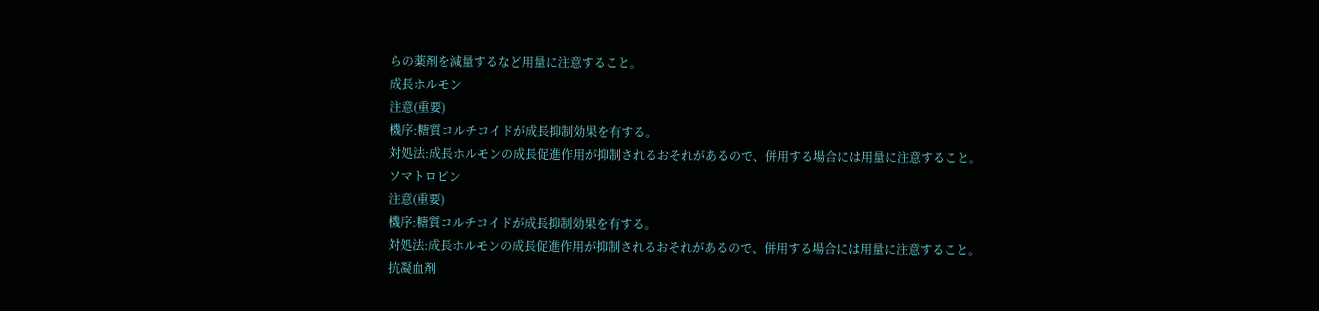らの薬剤を減量するなど用量に注意すること。
成長ホルモン
注意(重要)
機序:糖質コルチコイドが成長抑制効果を有する。
対処法:成長ホルモンの成長促進作用が抑制されるおそれがあるので、併用する場合には用量に注意すること。
ソマトロピン
注意(重要)
機序:糖質コルチコイドが成長抑制効果を有する。
対処法:成長ホルモンの成長促進作用が抑制されるおそれがあるので、併用する場合には用量に注意すること。
抗凝血剤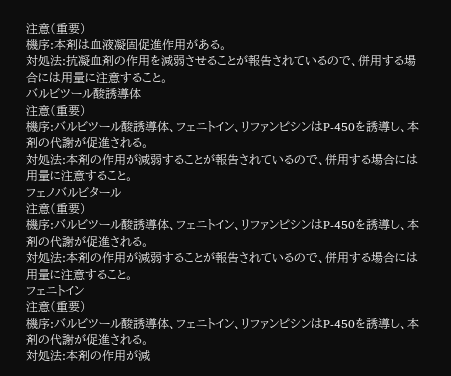注意(重要)
機序:本剤は血液凝固促進作用がある。
対処法:抗凝血剤の作用を減弱させることが報告されているので、併用する場合には用量に注意すること。
バルビツール酸誘導体
注意(重要)
機序:バルビツール酸誘導体、フェニトイン、リファンピシンはP-450を誘導し、本剤の代謝が促進される。
対処法:本剤の作用が減弱することが報告されているので、併用する場合には用量に注意すること。
フェノバルビタール
注意(重要)
機序:バルビツール酸誘導体、フェニトイン、リファンピシンはP-450を誘導し、本剤の代謝が促進される。
対処法:本剤の作用が減弱することが報告されているので、併用する場合には用量に注意すること。
フェニトイン
注意(重要)
機序:バルビツール酸誘導体、フェニトイン、リファンピシンはP-450を誘導し、本剤の代謝が促進される。
対処法:本剤の作用が減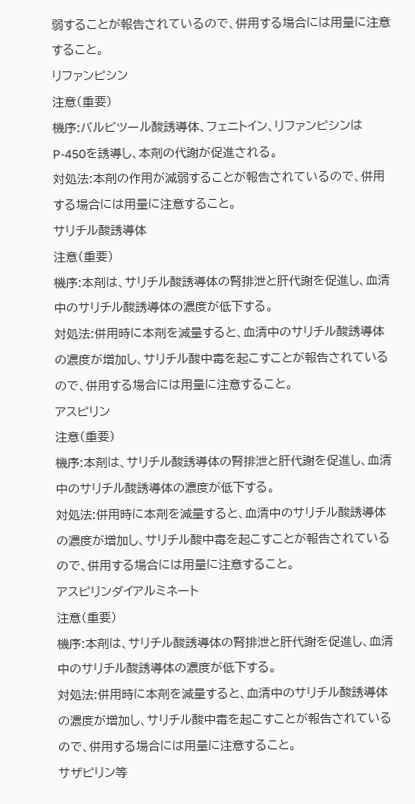弱することが報告されているので、併用する場合には用量に注意すること。
リファンピシン
注意(重要)
機序:バルビツール酸誘導体、フェニトイン、リファンピシンはP-450を誘導し、本剤の代謝が促進される。
対処法:本剤の作用が減弱することが報告されているので、併用する場合には用量に注意すること。
サリチル酸誘導体
注意(重要)
機序:本剤は、サリチル酸誘導体の腎排泄と肝代謝を促進し、血清中のサリチル酸誘導体の濃度が低下する。
対処法:併用時に本剤を減量すると、血清中のサリチル酸誘導体の濃度が増加し、サリチル酸中毒を起こすことが報告されているので、併用する場合には用量に注意すること。
アスピリン
注意(重要)
機序:本剤は、サリチル酸誘導体の腎排泄と肝代謝を促進し、血清中のサリチル酸誘導体の濃度が低下する。
対処法:併用時に本剤を減量すると、血清中のサリチル酸誘導体の濃度が増加し、サリチル酸中毒を起こすことが報告されているので、併用する場合には用量に注意すること。
アスピリンダイアルミネート
注意(重要)
機序:本剤は、サリチル酸誘導体の腎排泄と肝代謝を促進し、血清中のサリチル酸誘導体の濃度が低下する。
対処法:併用時に本剤を減量すると、血清中のサリチル酸誘導体の濃度が増加し、サリチル酸中毒を起こすことが報告されているので、併用する場合には用量に注意すること。
サザピリン等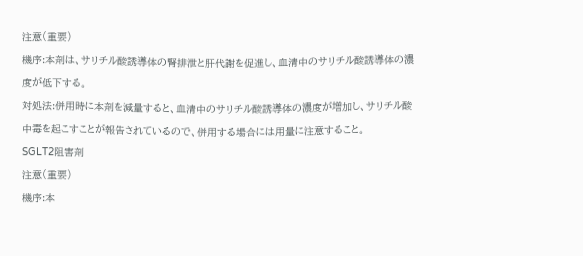注意(重要)
機序:本剤は、サリチル酸誘導体の腎排泄と肝代謝を促進し、血清中のサリチル酸誘導体の濃度が低下する。
対処法:併用時に本剤を減量すると、血清中のサリチル酸誘導体の濃度が増加し、サリチル酸中毒を起こすことが報告されているので、併用する場合には用量に注意すること。
SGLT2阻害剤
注意(重要)
機序:本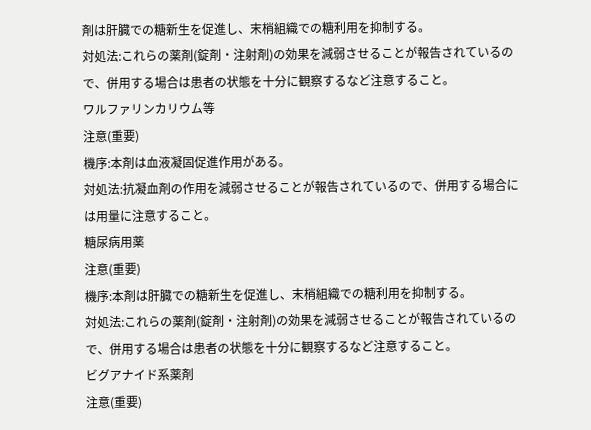剤は肝臓での糖新生を促進し、末梢組織での糖利用を抑制する。
対処法:これらの薬剤(錠剤・注射剤)の効果を減弱させることが報告されているので、併用する場合は患者の状態を十分に観察するなど注意すること。
ワルファリンカリウム等
注意(重要)
機序:本剤は血液凝固促進作用がある。
対処法:抗凝血剤の作用を減弱させることが報告されているので、併用する場合には用量に注意すること。
糖尿病用薬
注意(重要)
機序:本剤は肝臓での糖新生を促進し、末梢組織での糖利用を抑制する。
対処法:これらの薬剤(錠剤・注射剤)の効果を減弱させることが報告されているので、併用する場合は患者の状態を十分に観察するなど注意すること。
ビグアナイド系薬剤
注意(重要)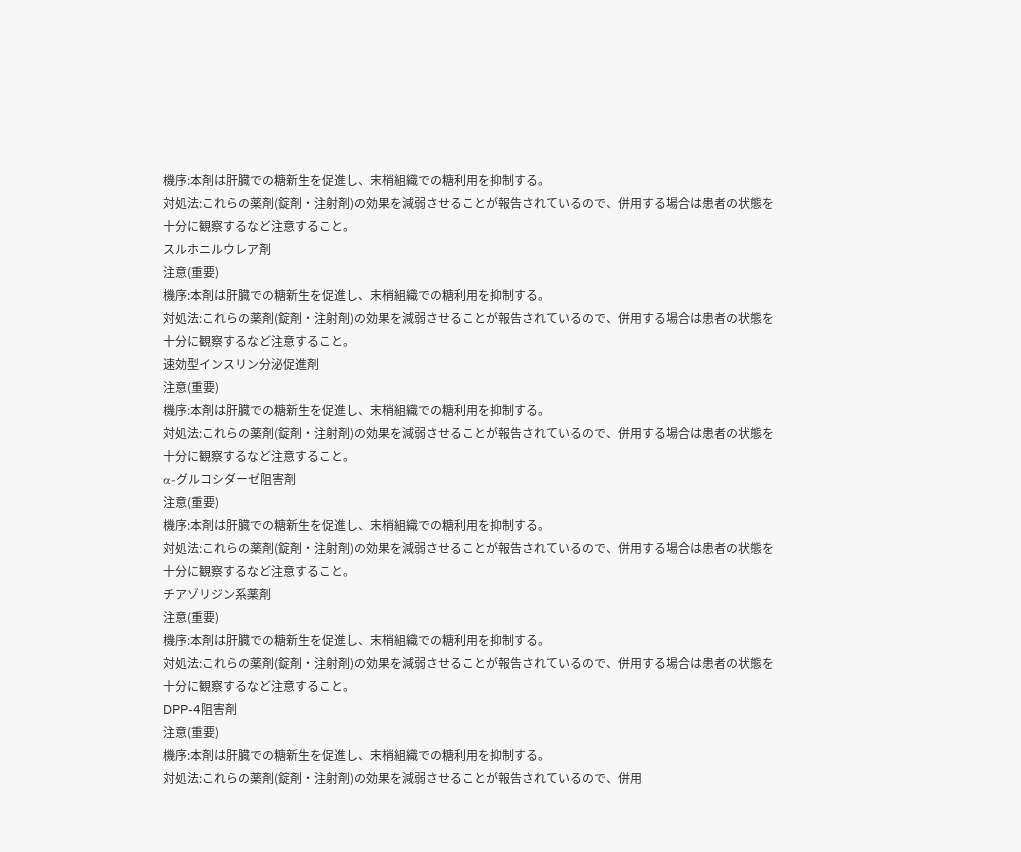機序:本剤は肝臓での糖新生を促進し、末梢組織での糖利用を抑制する。
対処法:これらの薬剤(錠剤・注射剤)の効果を減弱させることが報告されているので、併用する場合は患者の状態を十分に観察するなど注意すること。
スルホニルウレア剤
注意(重要)
機序:本剤は肝臓での糖新生を促進し、末梢組織での糖利用を抑制する。
対処法:これらの薬剤(錠剤・注射剤)の効果を減弱させることが報告されているので、併用する場合は患者の状態を十分に観察するなど注意すること。
速効型インスリン分泌促進剤
注意(重要)
機序:本剤は肝臓での糖新生を促進し、末梢組織での糖利用を抑制する。
対処法:これらの薬剤(錠剤・注射剤)の効果を減弱させることが報告されているので、併用する場合は患者の状態を十分に観察するなど注意すること。
α-グルコシダーゼ阻害剤
注意(重要)
機序:本剤は肝臓での糖新生を促進し、末梢組織での糖利用を抑制する。
対処法:これらの薬剤(錠剤・注射剤)の効果を減弱させることが報告されているので、併用する場合は患者の状態を十分に観察するなど注意すること。
チアゾリジン系薬剤
注意(重要)
機序:本剤は肝臓での糖新生を促進し、末梢組織での糖利用を抑制する。
対処法:これらの薬剤(錠剤・注射剤)の効果を減弱させることが報告されているので、併用する場合は患者の状態を十分に観察するなど注意すること。
DPP-4阻害剤
注意(重要)
機序:本剤は肝臓での糖新生を促進し、末梢組織での糖利用を抑制する。
対処法:これらの薬剤(錠剤・注射剤)の効果を減弱させることが報告されているので、併用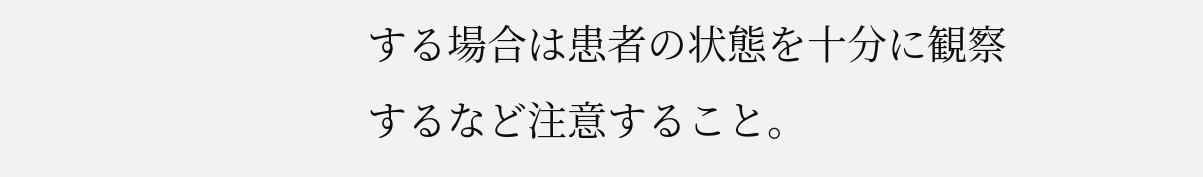する場合は患者の状態を十分に観察するなど注意すること。